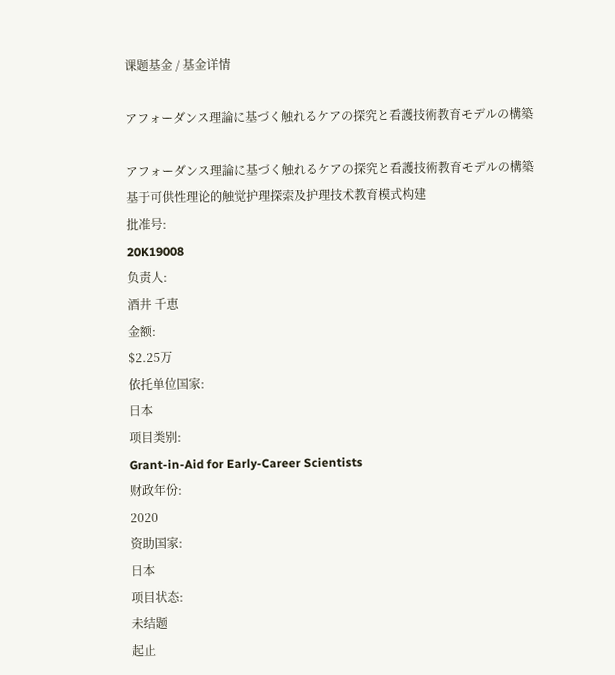课题基金 / 基金详情

アフォーダンス理論に基づく触れるケアの探究と看護技術教育モデルの構築

アフォーダンス理論に基づく触れるケアの探究と看護技術教育モデルの構築
基于可供性理论的触觉护理探索及护理技术教育模式构建
批准号:
20K19008
负责人:
酒井 千恵
金额:
$2.25万
依托单位国家:
日本
项目类别:
Grant-in-Aid for Early-Career Scientists
财政年份:
2020
资助国家:
日本
项目状态:
未结题
起止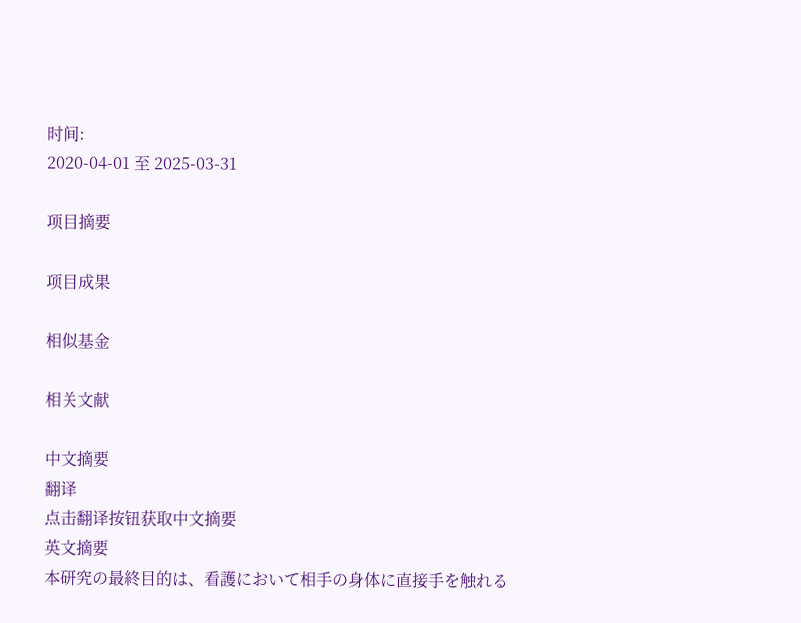时间:
2020-04-01 至 2025-03-31

项目摘要

项目成果

相似基金

相关文献

中文摘要
翻译
点击翻译按钮获取中文摘要
英文摘要
本研究の最終目的は、看護において相手の身体に直接手を触れる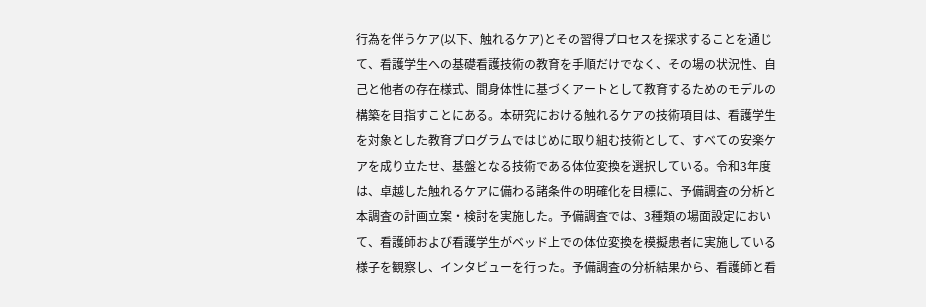行為を伴うケア(以下、触れるケア)とその習得プロセスを探求することを通じて、看護学生への基礎看護技術の教育を手順だけでなく、その場の状況性、自己と他者の存在様式、間身体性に基づくアートとして教育するためのモデルの構築を目指すことにある。本研究における触れるケアの技術項目は、看護学生を対象とした教育プログラムではじめに取り組む技術として、すべての安楽ケアを成り立たせ、基盤となる技術である体位変換を選択している。令和3年度は、卓越した触れるケアに備わる諸条件の明確化を目標に、予備調査の分析と本調査の計画立案・検討を実施した。予備調査では、3種類の場面設定において、看護師および看護学生がベッド上での体位変換を模擬患者に実施している様子を観察し、インタビューを行った。予備調査の分析結果から、看護師と看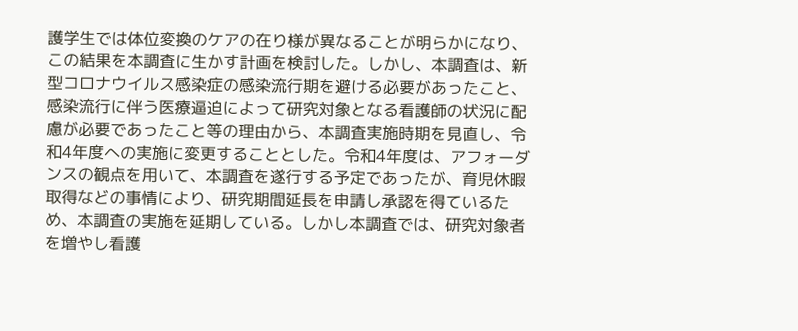護学生では体位変換のケアの在り様が異なることが明らかになり、この結果を本調査に生かす計画を検討した。しかし、本調査は、新型コロナウイルス感染症の感染流行期を避ける必要があったこと、感染流行に伴う医療逼迫によって研究対象となる看護師の状況に配慮が必要であったこと等の理由から、本調査実施時期を見直し、令和4年度への実施に変更することとした。令和4年度は、アフォーダンスの観点を用いて、本調査を遂行する予定であったが、育児休暇取得などの事情により、研究期間延長を申請し承認を得ているため、本調査の実施を延期している。しかし本調査では、研究対象者を増やし看護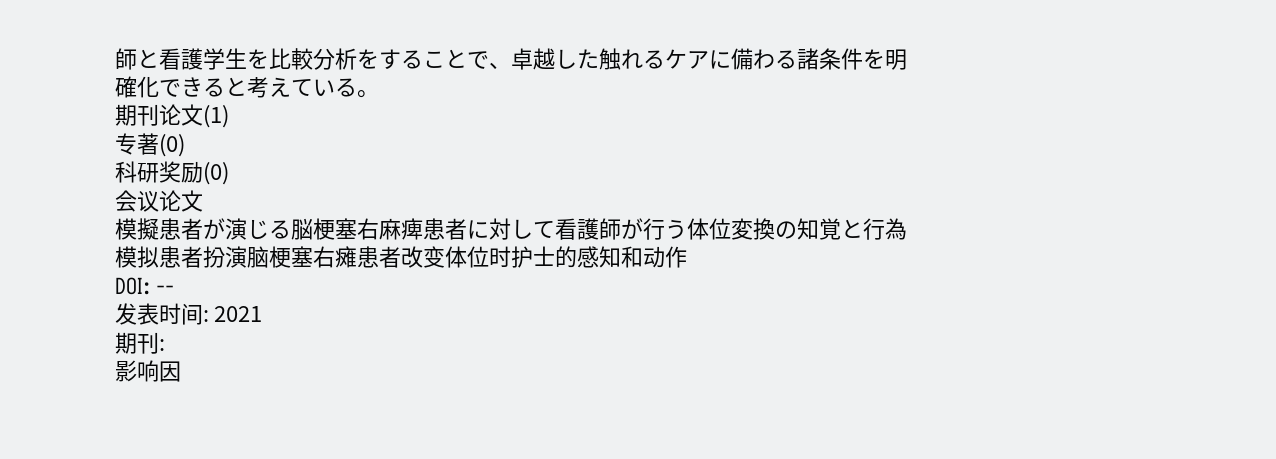師と看護学生を比較分析をすることで、卓越した触れるケアに備わる諸条件を明確化できると考えている。
期刊论文(1)
专著(0)
科研奖励(0)
会议论文
模擬患者が演じる脳梗塞右麻痺患者に対して看護師が行う体位変換の知覚と行為
模拟患者扮演脑梗塞右瘫患者改变体位时护士的感知和动作
DOI: --
发表时间: 2021
期刊:
影响因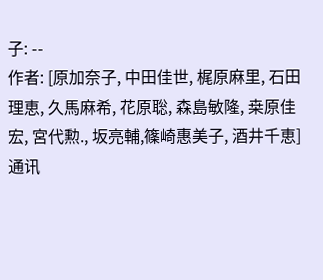子: --
作者: [原加奈子, 中田佳世, 梶原麻里, 石田理恵, 久馬麻希, 花原聡, 森島敏隆, 桒原佳宏, 宮代勲., 坂亮輔,篠崎惠美子, 酒井千恵]
通讯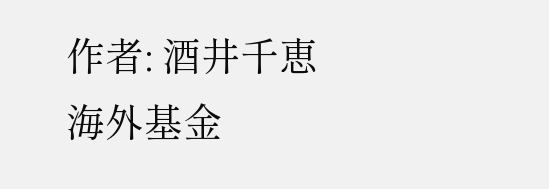作者: 酒井千恵
海外基金